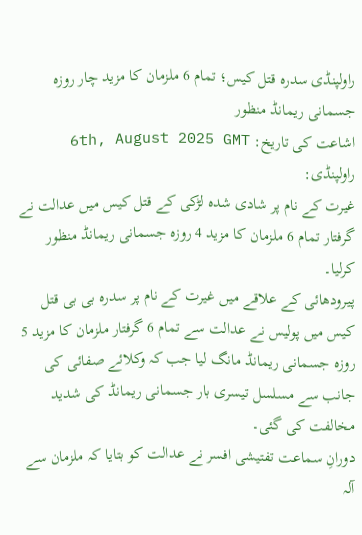راولپنڈی سدرہ قتل کیس؛ تمام 6 ملزمان کا مزید چار روزہ جسمانی ریمانڈ منظور
اشاعت کی تاریخ: 6th, August 2025 GMT
راولپنڈی:
غیرت کے نام پر شادی شدہ لڑکی کے قتل کیس میں عدالت نے گرفتار تمام 6 ملزمان کا مزید 4 روزہ جسمانی ریمانڈ منظور کرلیا۔
پیرودھائی کے علاقے میں غیرت کے نام پر سدرہ بی بی قتل کیس میں پولیس نے عدالت سے تمام 6 گرفتار ملزمان کا مزید 5 روزہ جسمانی ریمانڈ مانگ لیا جب کہ وکلائے صفائی کی جانب سے مسلسل تیسری بار جسمانی ریمانڈ کی شدید مخالفت کی گئی۔
دورانِ سماعت تفتیشی افسر نے عدالت کو بتایا کہ ملزمان سے آلہ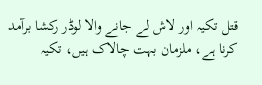قتل تکیہ اور لاش لے جانے والا لوڈر رکشا برآمد کرنا ہے، ملزمان بہت چالاک ہیں، تکیہ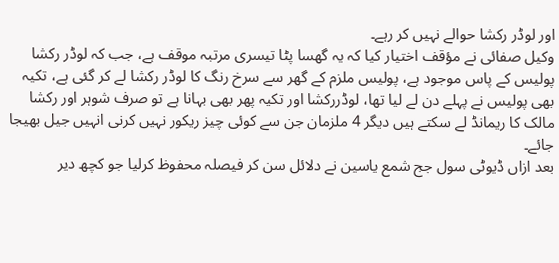اور لوڈر رکشا حوالے نہیں کر رہے۔
وکیل صفائی نے مؤقف اختیار کیا کہ یہ گھسا پٹا تیسری مرتبہ موقف ہے، جب کہ لوڈر رکشا پولیس کے پاس موجود ہے، پولیس ملزم کے گھر سے سرخ رنگ کا لوڈر رکشا لے کر گئی ہے، تکیہ بھی پولیس نے پہلے دن لے لیا تھا، لوڈررکشا اور تکیہ پھر بھی بہانا ہے تو صرف شوہر اور رکشا مالک کا ریمانڈ لے سکتے ہیں دیگر 4 ملزمان جن سے کوئی چیز ریکور نہیں کرنی انہیں جیل بھیجا جائے۔
بعد ازاں ڈیوٹی سول جج شمع یاسین نے دلائل سن کر فیصلہ محفوظ کرلیا جو کچھ دیر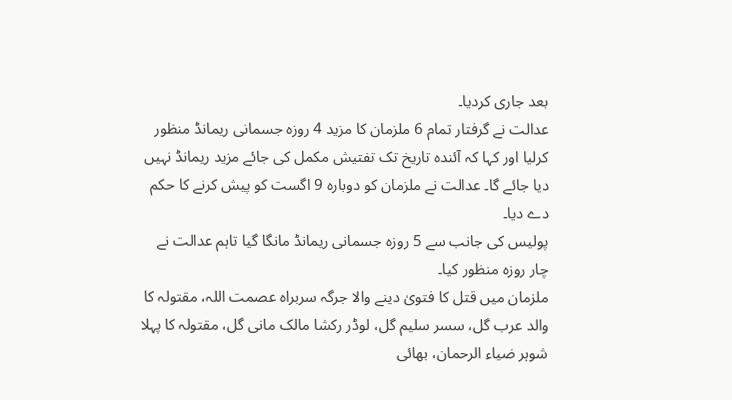بعد جاری کردیا۔
عدالت نے گرفتار تمام 6 ملزمان کا مزید 4 روزہ جسمانی ریمانڈ منظور کرلیا اور کہا کہ آئندہ تاریخ تک تفتیش مکمل کی جائے مزید ریمانڈ نہیں دیا جائے گا۔ عدالت نے ملزمان کو دوبارہ 9 اگست کو پیش کرنے کا حکم دے دیا۔
پولیس کی جانب سے 5 روزہ جسمانی ریمانڈ مانگا گیا تاہم عدالت نے چار روزہ منظور کیا۔
ملزمان میں قتل کا فتویٰ دینے والا جرگہ سربراہ عصمت اللہ، مقتولہ کا والد عرب گل، سسر سلیم گل، لوڈر رکشا مالک مانی گل، مقتولہ کا پہلا شوہر ضیاء الرحمان، بھائی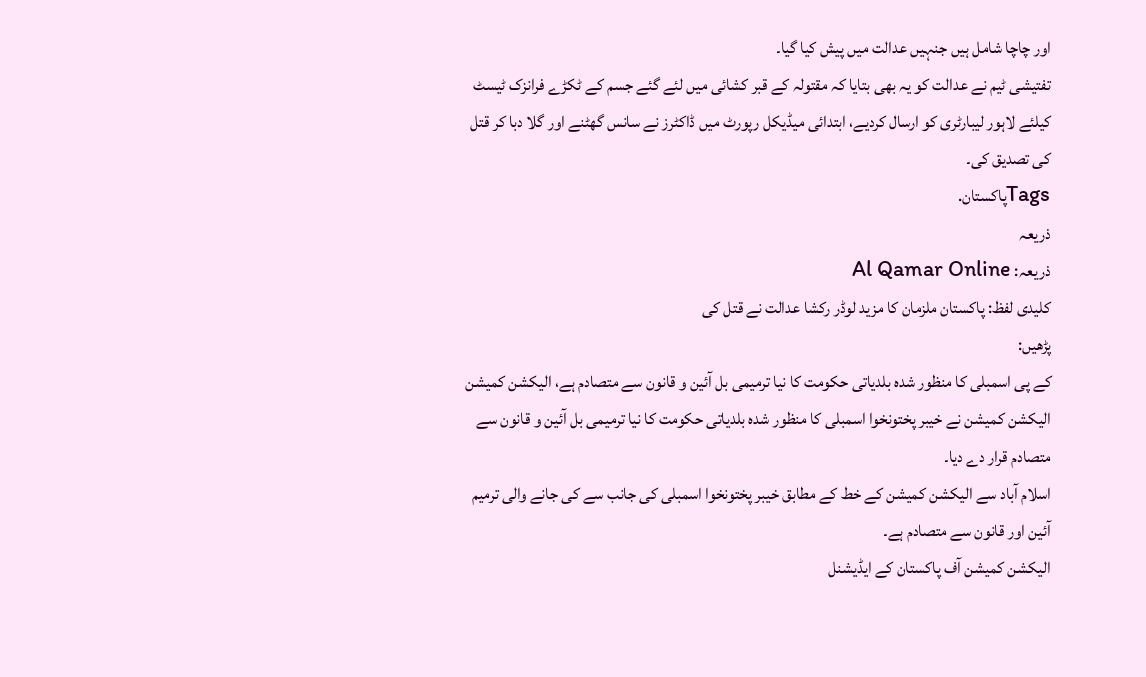اور چاچا شامل ہیں جنہیں عدالت میں پیش کیا گیا۔
تفتیشی ٹیم نے عدالت کو یہ بھی بتایا کہ مقتولہ کے قبر کشائی میں لئے گئے جسم کے ٹکڑے فرانزک ٹیسٹ کیلئے لاہور لیبارٹری کو ارسال کردیے، ابتدائی میڈیکل رپورٹ میں ڈاکٹرز نے سانس گھٹنے اور گلا دبا کر قتل کی تصدیق کی۔
Tagsپاکستان.
ذریعہ
ذریعہ: Al Qamar Online
کلیدی لفظ: پاکستان ملزمان کا مزید لوڈر رکشا عدالت نے قتل کی
پڑھیں:
کے پی اسمبلی کا منظور شدہ بلدیاتی حکومت کا نیا ترمیمی بل آئین و قانون سے متصادم ہے، الیکشن کمیشن
الیکشن کمیشن نے خیبر پختونخوا اسمبلی کا منظور شدہ بلدیاتی حکومت کا نیا ترمیمی بل آئین و قانون سے متصادم قرار دے دیا۔
اسلام آباد سے الیکشن کمیشن کے خط کے مطابق خیبر پختونخوا اسمبلی کی جانب سے کی جانے والی ترمیم آئین اور قانون سے متصادم ہے۔
الیکشن کمیشن آف پاکستان کے ایڈیشنل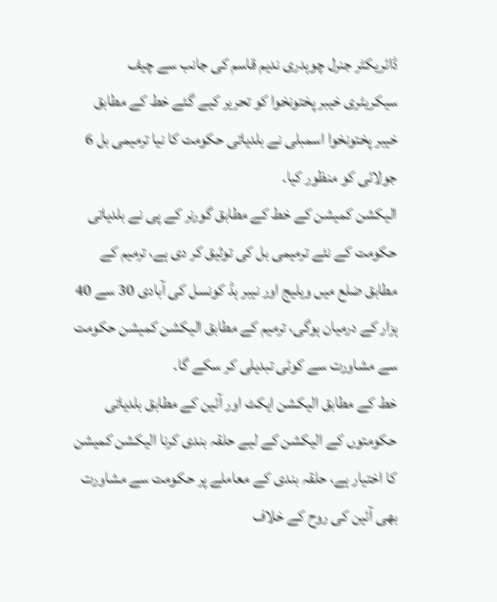ڈائریکٹر جنرل چوہدری ندیم قاسم کی جانب سے چیف سیکریٹری خیبر پختونخوا کو تحریر کیے گئے خط کے مطابق خیبر پختونخوا اسمبلی نے بلدیاتی حکومت کا نیا ترمیمی بل 6 جولائی کو منظور کیا۔
الیکشن کمیشن کے خط کے مطابق گورنر کے پی نے بلدیاتی حکومت کے نئے ترمیمی بل کی توثیق کر دی ہے، ترمیم کے مطابق ضلع میں ویلیج اور نیبر ہڈ کونسل کی آبادی 30 سے 40 ہزار کے درمیان ہوگی، ترمیم کے مطابق الیکشن کمیشن حکومت سے مشاورت سے کوئی تبدیلی کر سکے گا۔
خط کے مطابق الیکشن ایکٹ اور آئین کے مطابق بلدیاتی حکومتوں کے الیکشن کے لیے حلقہ بندی کرنا الیکشن کمیشن کا اختیار ہے، حلقہ بندی کے معاملے پر حکومت سے مشاورت بھی آئین کی روح کے خلاف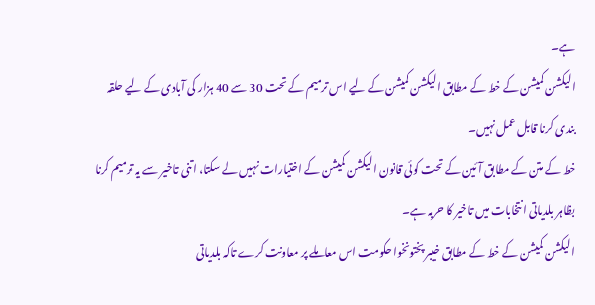ہے۔
الیکشن کمیشن کے خط کے مطابق الیکشن کمیشن کے لیے اس ترمیم کے تحت 30 سے 40 ہزار کی آبادی کے لیے حلقہ بندی کرنا قابل عمل نہیں۔
خط کے متن کے مطابق آئین کے تحت کوئی قانون الیکشن کمیشن کے اختیارات نہیں لے سکتا، اتنی تاخیر سے یہ ترمیم کرنا بظاہر بلدیاتی انتخابات میں تاخیر کا حربہ ہے۔
الیکشن کمیشن کے خط کے مطابق خیبر پختونخوا حکومت اس معاملے پر معاونت کرے تاکہ بلدیاتی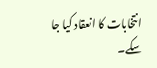انتخابات کا انعقاد کیا جا سکے۔